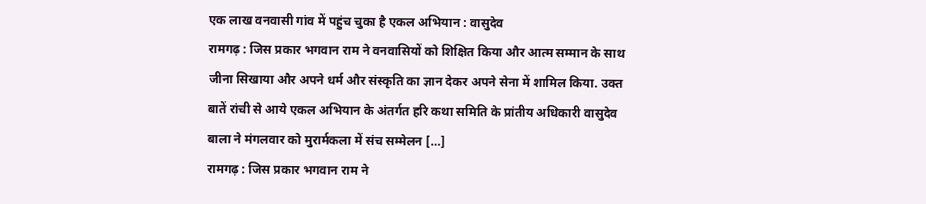एक लाख वनवासी गांव में पहुंच चुका है एकल अभियान : वासुदेव
रामगढ़ : जिस प्रकार भगवान राम ने वनवासियों को शिक्षित किया और आत्म सम्मान के साथ जीना सिखाया और अपने धर्म और संस्कृति का ज्ञान देकर अपने सेना में शामिल किया. उक्त बातें रांची से आये एकल अभियान के अंतर्गत हरि कथा समिति के प्रांतीय अधिकारी वासुदेव बाला ने मंगलवार को मुरार्मकला में संच सम्मेलन […]
रामगढ़ : जिस प्रकार भगवान राम ने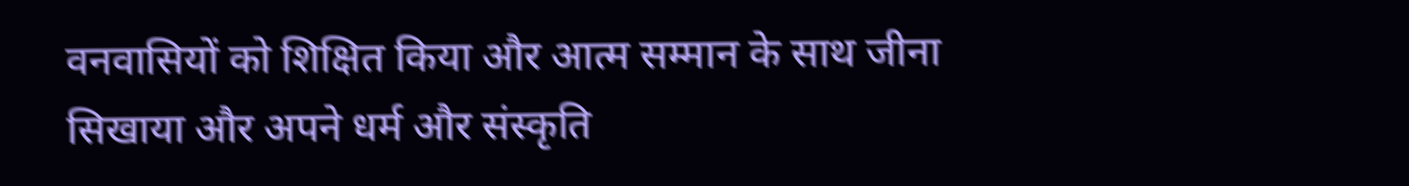वनवासियों को शिक्षित किया और आत्म सम्मान के साथ जीना सिखाया और अपने धर्म और संस्कृति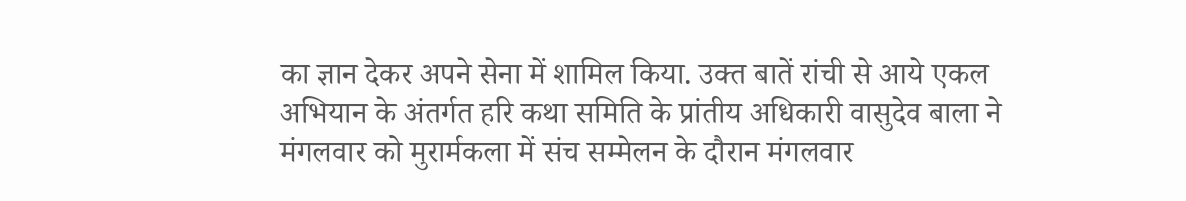का ज्ञान देकर अपने सेना में शामिल किया. उक्त बातें रांची से आये एकल अभियान के अंतर्गत हरि कथा समिति के प्रांतीय अधिकारी वासुदेव बाला ने मंगलवार को मुरार्मकला में संच सम्मेलन के दौरान मंगलवार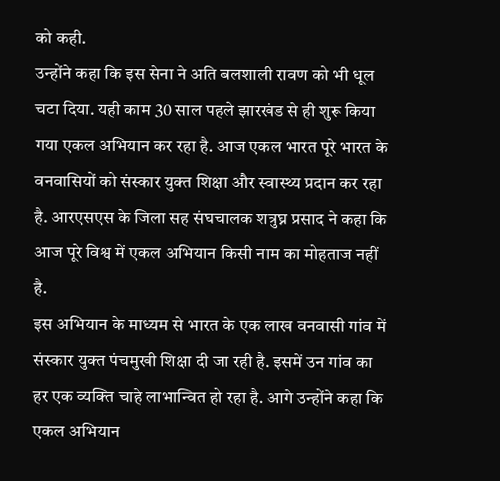को कही.
उन्होंने कहा कि इस सेना ने अति बलशाली रावण को भी धूल चटा दिया. यही काम 30 साल पहले झारखंड से ही शुरू किया गया एकल अभियान कर रहा है. आज एकल भारत पूरे भारत के वनवासियों को संस्कार युक्त शिक्षा और स्वास्थ्य प्रदान कर रहा है. आरएसएस के जिला सह संघचालक शत्रुघ्न प्रसाद ने कहा कि आज पूरे विश्व में एकल अभियान किसी नाम का मोहताज नहीं है.
इस अभियान के माध्यम से भारत के एक लाख वनवासी गांव में संस्कार युक्त पंचमुखी शिक्षा दी जा रही है. इसमें उन गांव का हर एक व्यक्ति चाहे लाभान्वित हो रहा है. आगे उन्होंने कहा कि एकल अभियान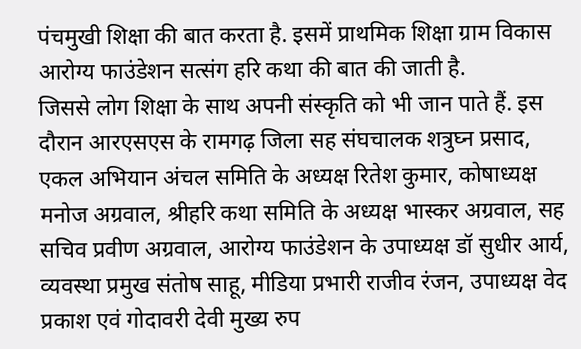पंचमुखी शिक्षा की बात करता है. इसमें प्राथमिक शिक्षा ग्राम विकास आरोग्य फाउंडेशन सत्संग हरि कथा की बात की जाती है.
जिससे लोग शिक्षा के साथ अपनी संस्कृति को भी जान पाते हैं. इस दौरान आरएसएस के रामगढ़ जिला सह संघचालक शत्रुघ्न प्रसाद, एकल अभियान अंचल समिति के अध्यक्ष रितेश कुमार, कोषाध्यक्ष मनोज अग्रवाल, श्रीहरि कथा समिति के अध्यक्ष भास्कर अग्रवाल, सह सचिव प्रवीण अग्रवाल, आरोग्य फाउंडेशन के उपाध्यक्ष डॉ सुधीर आर्य, व्यवस्था प्रमुख संतोष साहू, मीडिया प्रभारी राजीव रंजन, उपाध्यक्ष वेद प्रकाश एवं गोदावरी देवी मुख्य रुप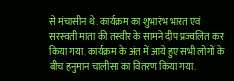से मंचासीन थे. कार्यक्रम का शुभारंभ भारत एवं सरस्वती माता की तस्वीर के सामने दीप प्रज्वलित कर किया गया. कार्यक्रम के अंत में आये हुए सभी लोगों के बीच हनुमान चालीसा का वितरण किया गया.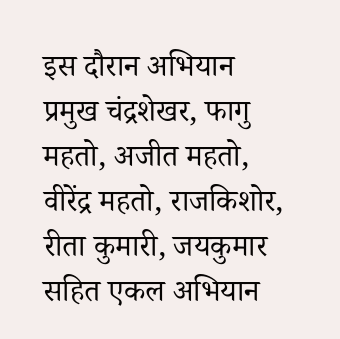इस दौरान अभियान प्रमुख चंद्रशेखर, फागु महतो, अजीत महतो, वीरेंद्र महतो, राजकिशोर, रीता कुमारी, जयकुमार सहित एकल अभियान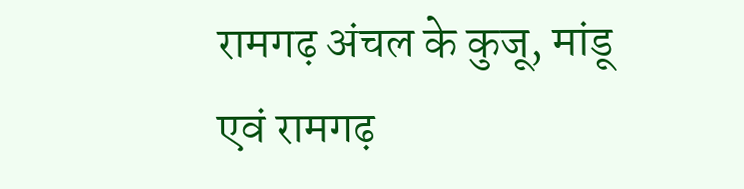रामगढ़ अंचल के कुजू, मांडू एवं रामगढ़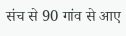संच से 90 गांव से आए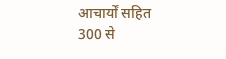आचार्यों सहित 300 से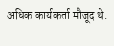अधिक कार्यकर्ता मौजूद थे.